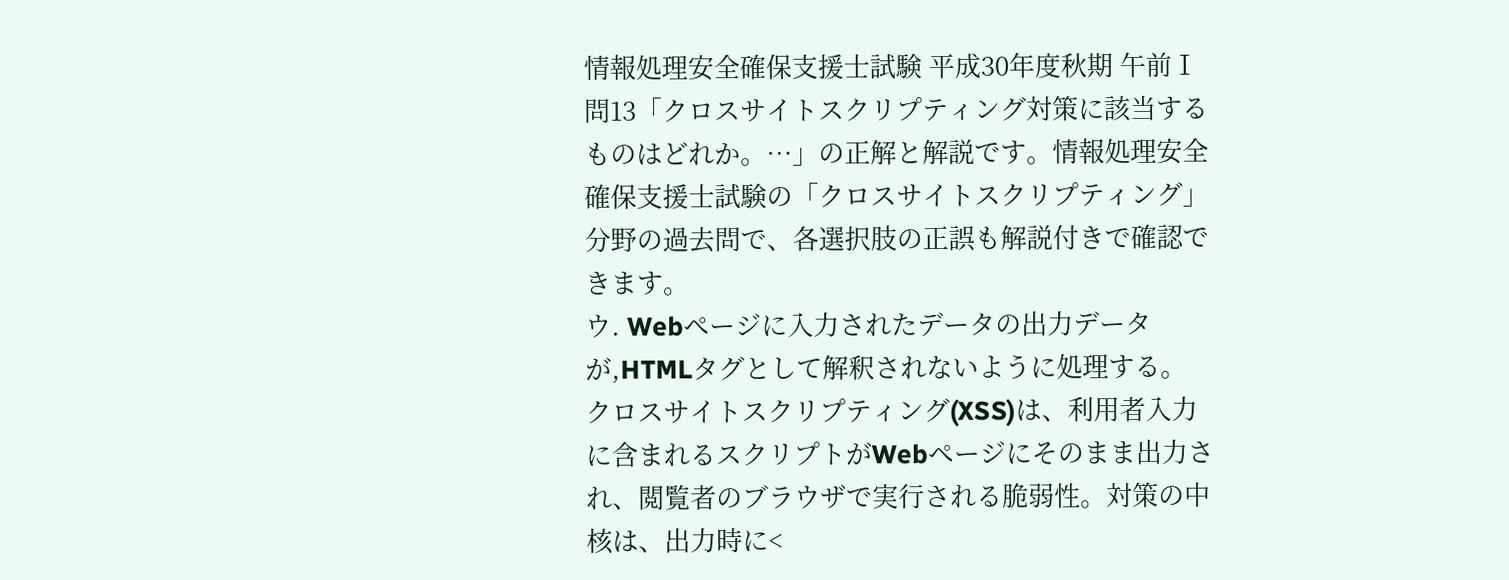情報処理安全確保支援士試験 平成30年度秋期 午前Ⅰ 問13「クロスサイトスクリプティング対策に該当するものはどれか。…」の正解と解説です。情報処理安全確保支援士試験の「クロスサイトスクリプティング」分野の過去問で、各選択肢の正誤も解説付きで確認できます。
ウ. Webページに入力されたデータの出力データが,HTMLタグとして解釈されないように処理する。
クロスサイトスクリプティング(XSS)は、利用者入力に含まれるスクリプトがWebページにそのまま出力され、閲覧者のブラウザで実行される脆弱性。対策の中核は、出力時に<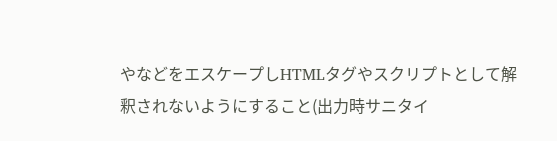やなどをエスケープしHTMLタグやスクリプトとして解釈されないようにすること(出力時サニタイ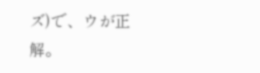ズ)で、ウが正解。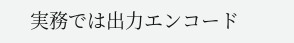実務では出力エンコード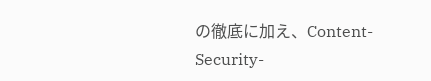の徹底に加え、Content-Security-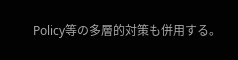Policy等の多層的対策も併用する。